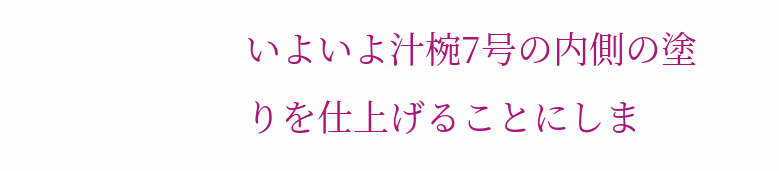いよいよ汁椀7号の内側の塗りを仕上げることにしま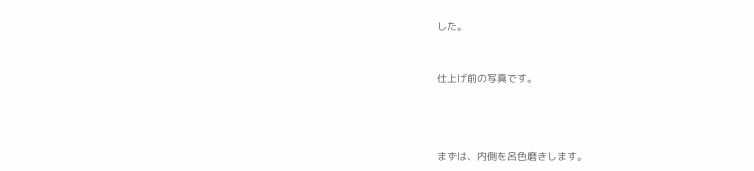した。



仕上げ前の写真です。





まずは、内側を呂色磨きします。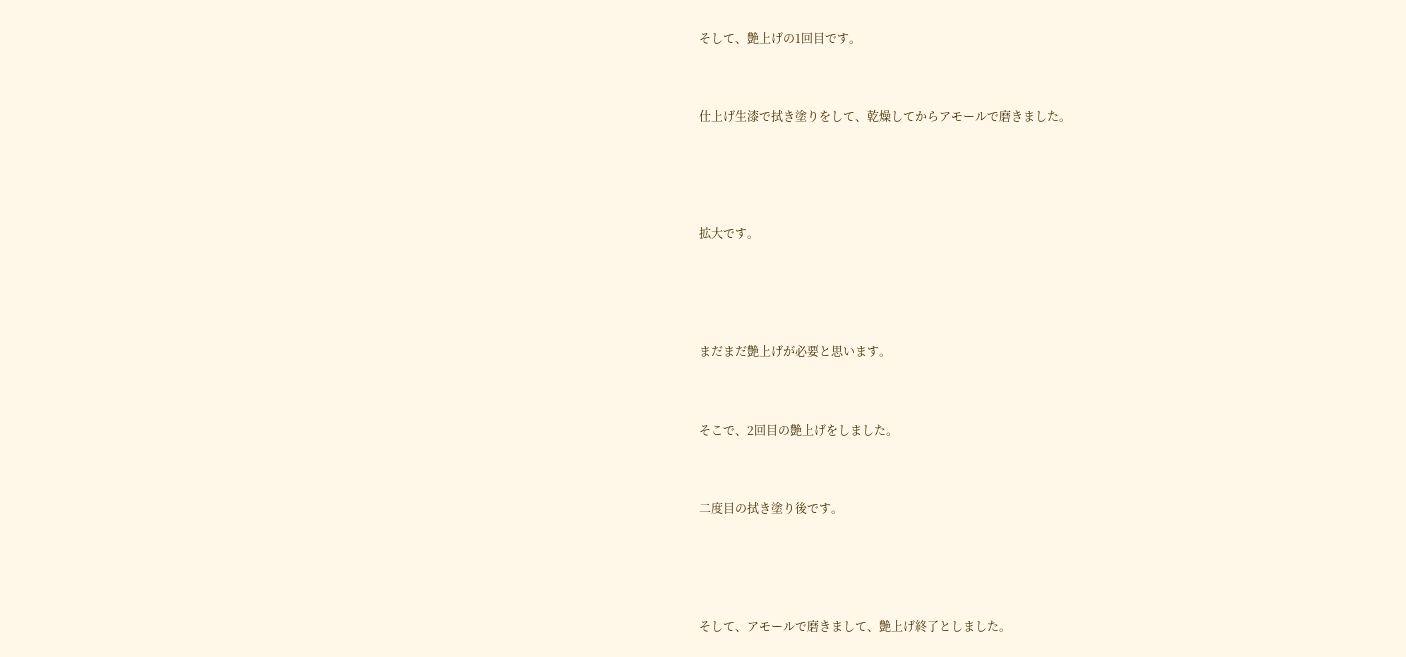そして、艶上げの1回目です。



仕上げ生漆で拭き塗りをして、乾燥してからアモールで磨きました。





拡大です。





まだまだ艶上げが必要と思います。



そこで、2回目の艶上げをしました。



二度目の拭き塗り後です。





そして、アモールで磨きまして、艶上げ終了としました。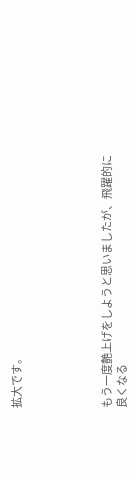拡大です。





もう一度艶上げをしようと思いましたが、飛躍的に良くなる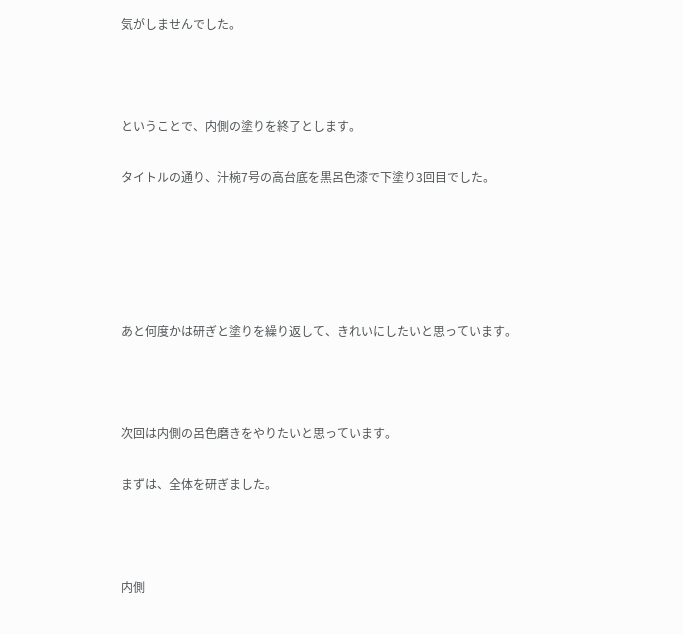気がしませんでした。



ということで、内側の塗りを終了とします。

タイトルの通り、汁椀7号の高台底を黒呂色漆で下塗り3回目でした。





あと何度かは研ぎと塗りを繰り返して、きれいにしたいと思っています。



次回は内側の呂色磨きをやりたいと思っています。

まずは、全体を研ぎました。



内側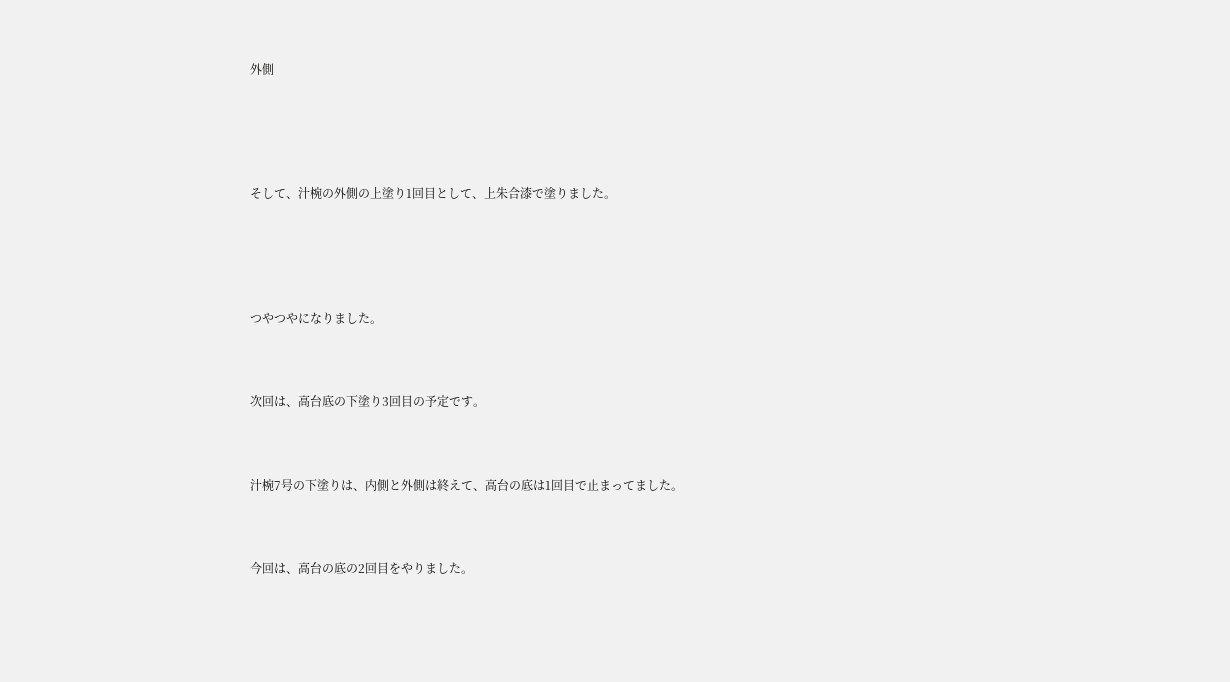外側





そして、汁椀の外側の上塗り1回目として、上朱合漆で塗りました。





つやつやになりました。



次回は、高台底の下塗り3回目の予定です。



汁椀7号の下塗りは、内側と外側は終えて、高台の底は1回目で止まってました。



今回は、高台の底の2回目をやりました。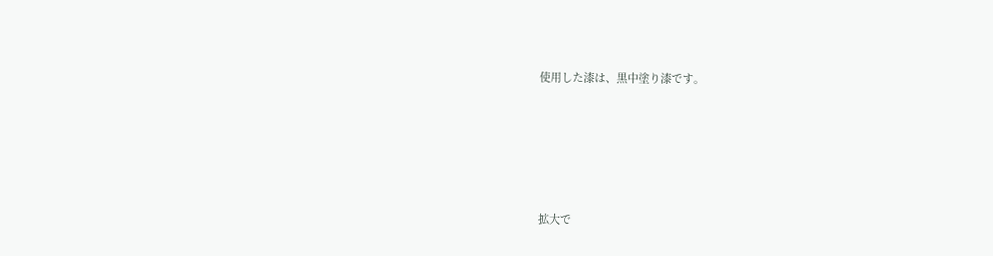使用した漆は、黒中塗り漆です。





拡大で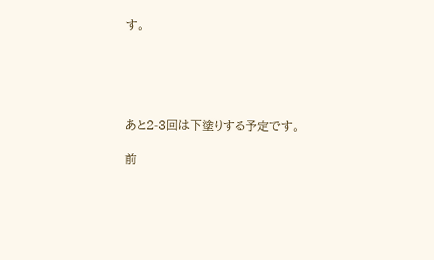す。





あと2-3回は下塗りする予定です。

前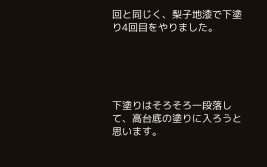回と同じく、梨子地漆で下塗り4回目をやりました。





下塗りはそろそろ一段落して、高台底の塗りに入ろうと思います。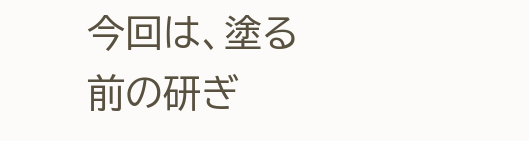今回は、塗る前の研ぎ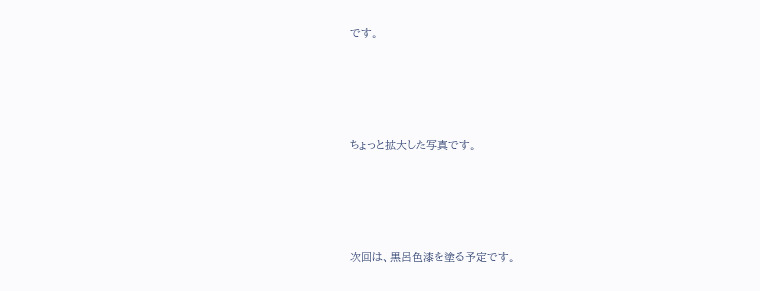です。





ちょっと拡大した写真です。





次回は、黒呂色漆を塗る予定です。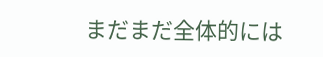まだまだ全体的には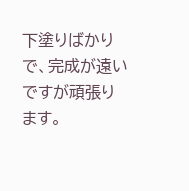下塗りばかりで、完成が遠いですが頑張ります。